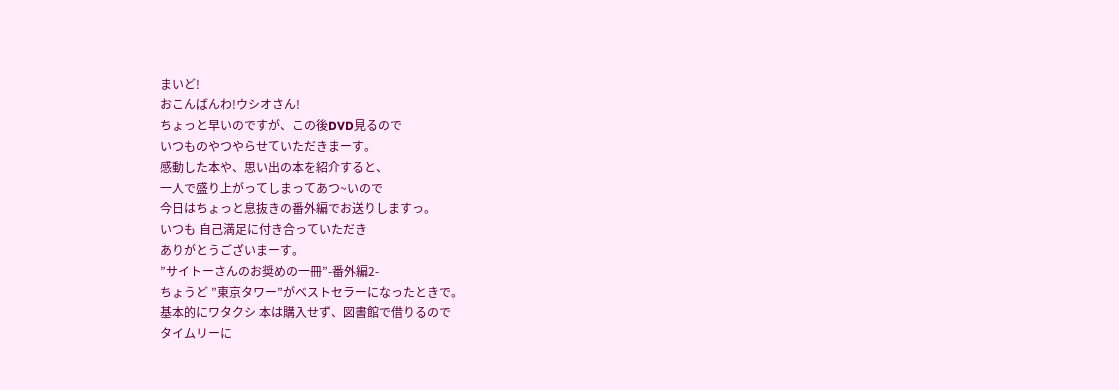まいど!
おこんばんわ!ウシオさん!
ちょっと早いのですが、この後DVD見るので
いつものやつやらせていただきまーす。
感動した本や、思い出の本を紹介すると、
一人で盛り上がってしまってあつ~いので
今日はちょっと息抜きの番外編でお送りしますっ。
いつも 自己満足に付き合っていただき
ありがとうございまーす。
”サイトーさんのお奨めの一冊”-番外編2-
ちょうど ”東京タワー”がベストセラーになったときで。
基本的にワタクシ 本は購入せず、図書館で借りるので
タイムリーに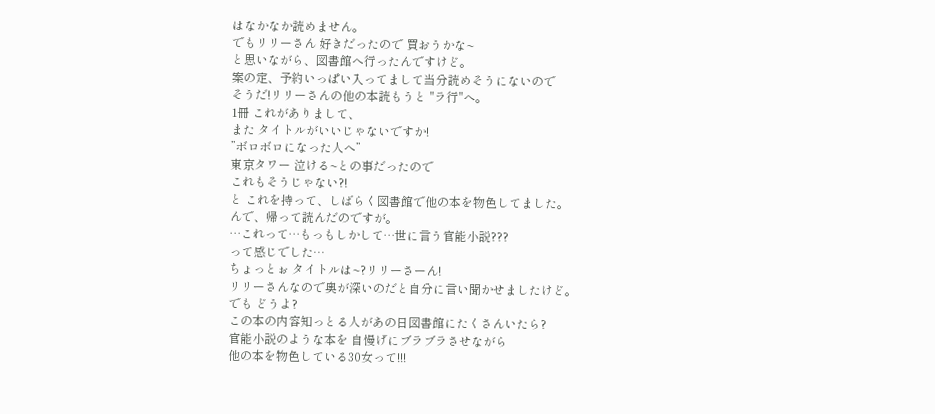はなかなか読めません。
でもリリーさん 好きだったので 買おうかな~
と思いながら、図書館へ行ったんですけど。
案の定、予約いっぱい入ってまして当分読めそうにないので
そうだ!リリーさんの他の本読もうと "ラ行"へ。
1冊 これがありまして、
また タイトルがいいじゃないですか!
”ボロボロになった人へ”
東京タワー 泣ける~との事だったので
これもそうじゃない?!
と これを持って、しばらく図書館で他の本を物色してました。
んで、帰って読んだのですが。
…これって…もっもしかして…世に言う官能小説???
って感じでした…
ちょっとぉ タイトルは~?リリーさーん!
リリーさんなので奥が深いのだと自分に言い聞かせましたけど。
でも どうよ?
この本の内容知っとる人があの日図書館にたくさんいたら?
官能小説のような本を 自慢げにブラブラさせながら
他の本を物色している30女って!!!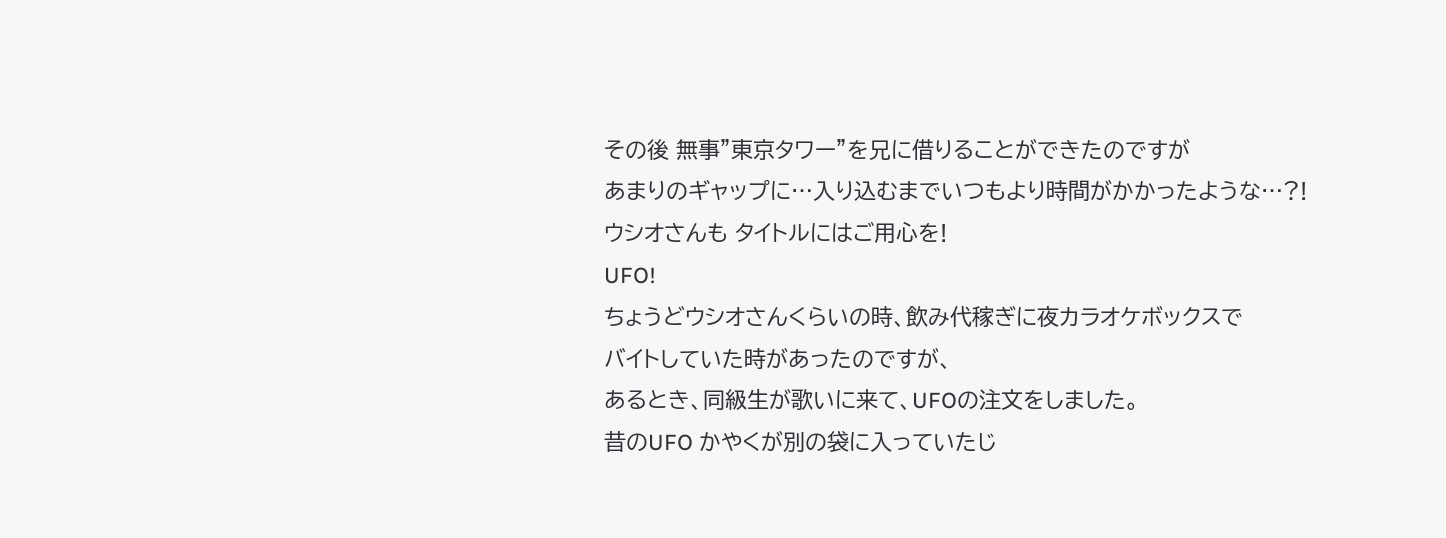その後 無事”東京タワー”を兄に借りることができたのですが
あまりのギャップに…入り込むまでいつもより時間がかかったような…?!
ウシオさんも タイトルにはご用心を!
UFO!
ちょうどウシオさんくらいの時、飲み代稼ぎに夜カラオケボックスで
バイトしていた時があったのですが、
あるとき、同級生が歌いに来て、UFOの注文をしました。
昔のUFO かやくが別の袋に入っていたじ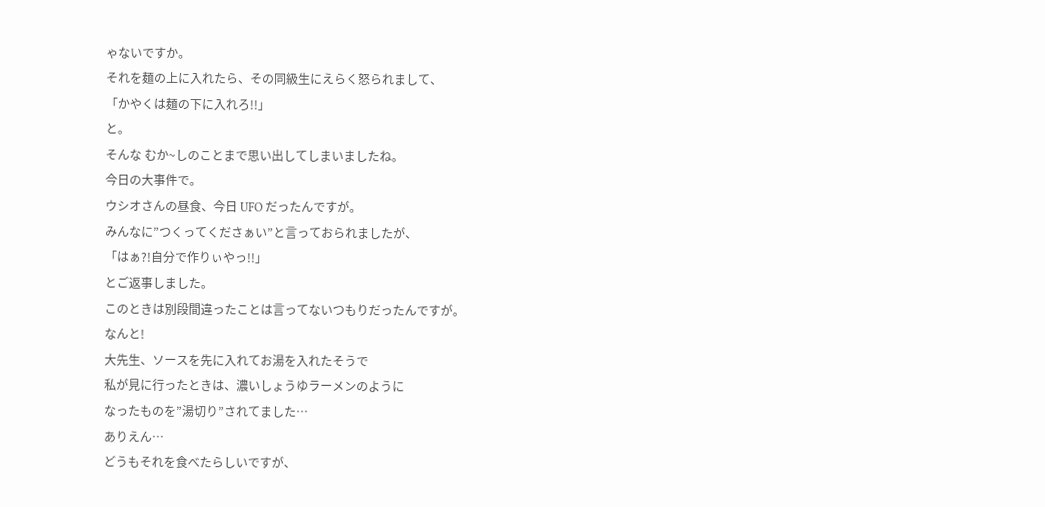ゃないですか。
それを麺の上に入れたら、その同級生にえらく怒られまして、
「かやくは麺の下に入れろ!!」
と。
そんな むか~しのことまで思い出してしまいましたね。
今日の大事件で。
ウシオさんの昼食、今日 UFO だったんですが。
みんなに”つくってくださぁい”と言っておられましたが、
「はぁ?!自分で作りぃやっ!!」
とご返事しました。
このときは別段間違ったことは言ってないつもりだったんですが。
なんと!
大先生、ソースを先に入れてお湯を入れたそうで
私が見に行ったときは、濃いしょうゆラーメンのように
なったものを”湯切り”されてました…
ありえん…
どうもそれを食べたらしいですが、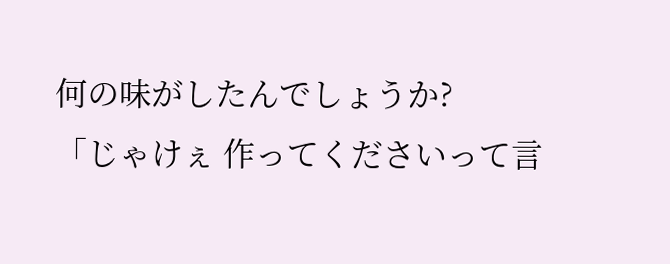何の味がしたんでしょうか?
「じゃけぇ 作ってくださいって言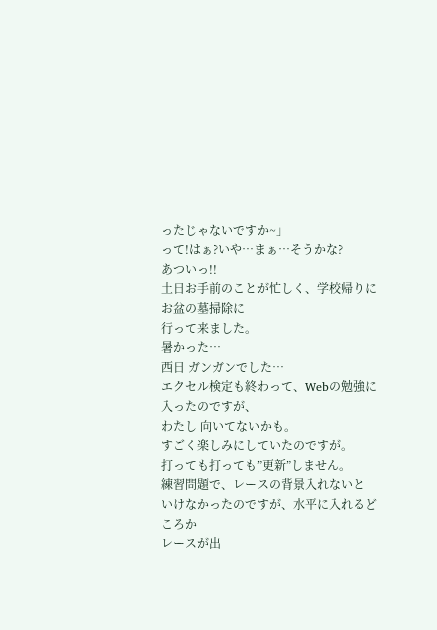ったじゃないですか~」
って!はぁ?いや…まぁ…そうかな?
あついっ!!
土日お手前のことが忙しく、学校帰りにお盆の墓掃除に
行って来ました。
暑かった…
西日 ガンガンでした…
エクセル検定も終わって、Webの勉強に入ったのですが、
わたし 向いてないかも。
すごく楽しみにしていたのですが。
打っても打っても”更新”しません。
練習問題で、レースの背景入れないと
いけなかったのですが、水平に入れるどころか
レースが出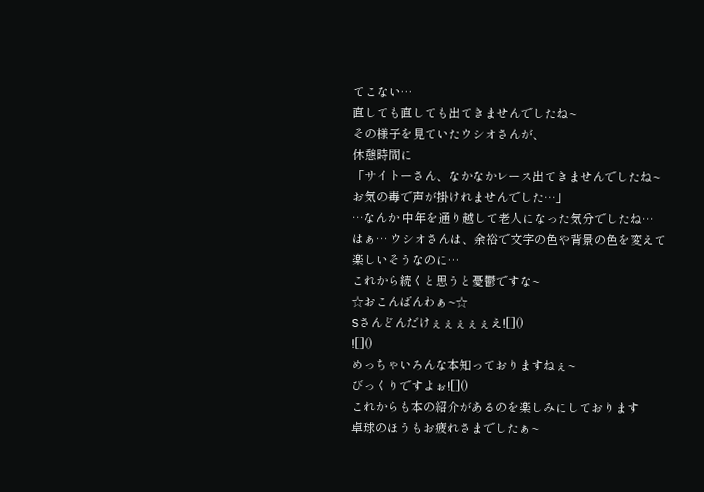てこない…
直しても直しても出てきませんでしたね~
その様子を見ていたウシオさんが、
休憩時間に
「サイトーさん、なかなかレース出てきませんでしたね~
お気の毒で声が掛けれませんでした…」
…なんか 中年を通り越して老人になった気分でしたね…
はぁ… ウシオさんは、余裕で文字の色や背景の色を変えて
楽しいそうなのに…
これから続くと思うと憂鬱ですな~
☆おこんばんわぁ~☆
Sさんどんだけぇぇぇぇぇえ![]()
![]()
めっちゃいろんな本知っておりますねぇ~
びっくりですよぉ![]()
これからも本の紹介があるのを楽しみにしております
卓球のほうもお疲れさまでしたぁ~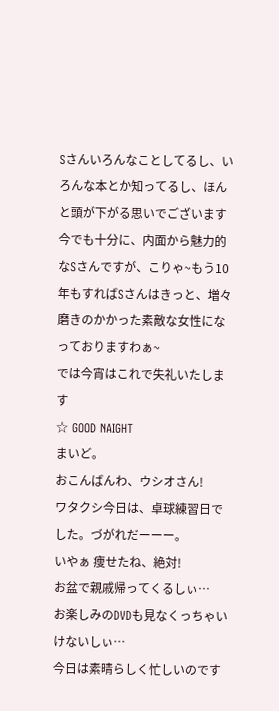Sさんいろんなことしてるし、いろんな本とか知ってるし、ほんと頭が下がる思いでございます
今でも十分に、内面から魅力的なSさんですが、こりゃ~もう10年もすればSさんはきっと、増々磨きのかかった素敵な女性になっておりますわぁ~
では今宵はこれで失礼いたします
☆ GOOD NAIGHT
まいど。
おこんばんわ、ウシオさん!
ワタクシ今日は、卓球練習日でした。づがれだーーー。
いやぁ 痩せたね、絶対!
お盆で親戚帰ってくるしぃ…
お楽しみのDVDも見なくっちゃいけないしぃ…
今日は素晴らしく忙しいのです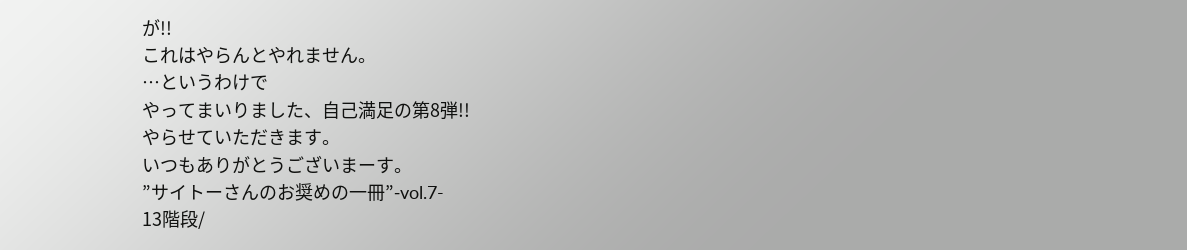が!!
これはやらんとやれません。
…というわけで
やってまいりました、自己満足の第8弾!!
やらせていただきます。
いつもありがとうございまーす。
”サイトーさんのお奨めの一冊”-vol.7-
13階段/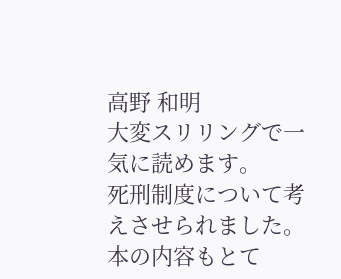高野 和明
大変スリリングで一気に読めます。
死刑制度について考えさせられました。
本の内容もとて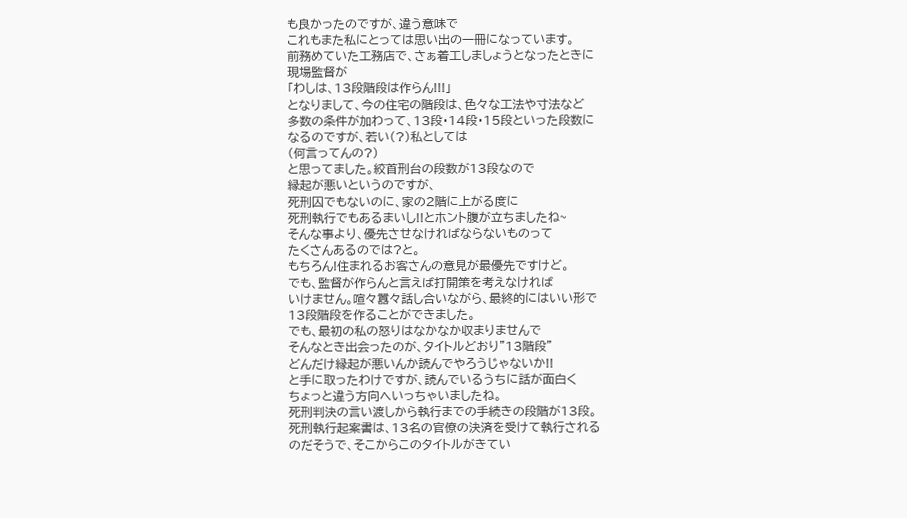も良かったのですが、違う意味で
これもまた私にとっては思い出の一冊になっています。
前務めていた工務店で、さぁ着工しましょうとなったときに
現場監督が
「わしは、13段階段は作らん!!!」
となりまして、今の住宅の階段は、色々な工法や寸法など
多数の条件が加わって、13段・14段・15段といった段数に
なるのですが、若い(?)私としては
(何言ってんの?)
と思ってました。絞首刑台の段数が13段なので
縁起が悪いというのですが、
死刑囚でもないのに、家の2階に上がる度に
死刑執行でもあるまいし!!とホント腹が立ちましたね~
そんな事より、優先させなければならないものって
たくさんあるのでは?と。
もちろん!住まれるお客さんの意見が最優先ですけど。
でも、監督が作らんと言えば打開策を考えなければ
いけません。喧々囂々話し合いながら、最終的にはいい形で
13段階段を作ることができました。
でも、最初の私の怒りはなかなか収まりませんで
そんなとき出会ったのが、タイトルどおり”13階段”
どんだけ縁起が悪いんか読んでやろうじゃないか!!
と手に取ったわけですが、読んでいるうちに話が面白く
ちょっと違う方向へいっちゃいましたね。
死刑判決の言い渡しから執行までの手続きの段階が13段。
死刑執行起案書は、13名の官僚の決済を受けて執行される
のだそうで、そこからこのタイトルがきてい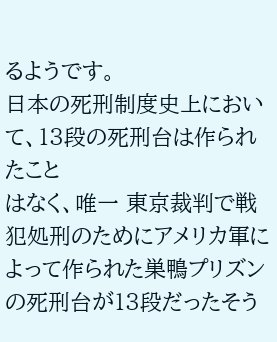るようです。
日本の死刑制度史上において、13段の死刑台は作られたこと
はなく、唯一 東京裁判で戦犯処刑のためにアメリカ軍に
よって作られた巣鴨プリズンの死刑台が13段だったそう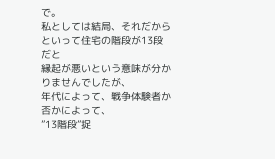で。
私としては結局、それだからといって住宅の階段が13段だと
縁起が悪いという意味が分かりませんでしたが、
年代によって、戦争体験者か否かによって、
”13階段”捉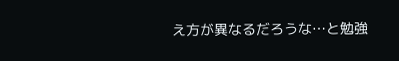え方が異なるだろうな…と勉強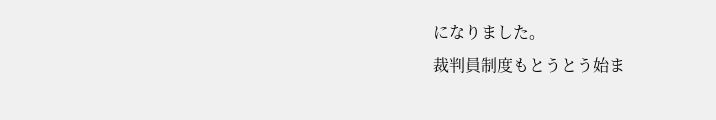になりました。
裁判員制度もとうとう始ま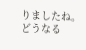りましたね。
どうなる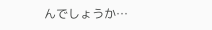んでしょうか…